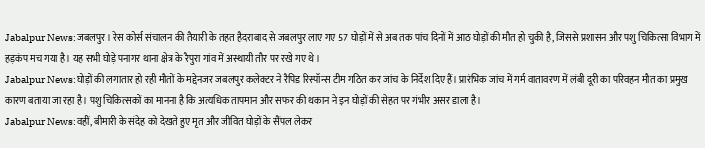Jabalpur News:जबलपुर। रेस कोर्स संचालन की तैयारी के तहत हैदराबाद से जबलपुर लाए गए 57 घोड़ों में से अब तक पांच दिनों में आठ घोड़ों की मौत हो चुकी है, जिससे प्रशासन और पशु चिकित्सा विभाग में हड़कंप मच गया है। यह सभी घोड़े पनागर थाना क्षेत्र के रैपुरा गांव में अस्थायी तौर पर रखे गए थे।
Jabalpur News:घोड़ों की लगातार हो रही मौतों के मद्देनजर जबलपुर कलेक्टर ने रैपिड रिस्पॉन्स टीम गठित कर जांच के निर्देश दिए हैं। प्रारंभिक जांच में गर्म वातावरण में लंबी दूरी का परिवहन मौत का प्रमुख कारण बताया जा रहा है। पशु चिकित्सकों का मानना है कि अत्यधिक तापमान और सफर की थकान ने इन घोड़ों की सेहत पर गंभीर असर डाला है।
Jabalpur News:वहीं, बीमारी के संदेह को देखते हुए मृत और जीवित घोड़ों के सैंपल लेकर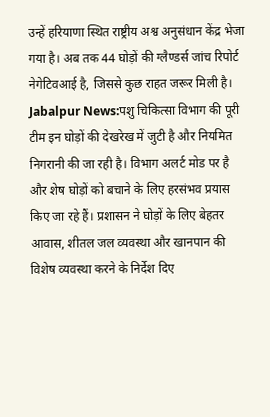उन्हें हरियाणा स्थित राष्ट्रीय अश्व अनुसंधान केंद्र भेजा गया है। अब तक 44 घोड़ों की ग्लैण्डर्स जांच रिपोर्ट नेगेटिवआई है, जिससे कुछ राहत जरूर मिली है।
Jabalpur News:पशु चिकित्सा विभाग की पूरी टीम इन घोड़ों की देखरेख में जुटी है और नियमित निगरानी की जा रही है। विभाग अलर्ट मोड पर है और शेष घोड़ों को बचाने के लिए हरसंभव प्रयास किए जा रहे हैं। प्रशासन ने घोड़ों के लिए बेहतर आवास, शीतल जल व्यवस्था और खानपान की विशेष व्यवस्था करने के निर्देश दिए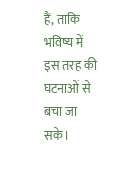हैं, ताकि भविष्य में इस तरह की घटनाओं से बचा जा सके।